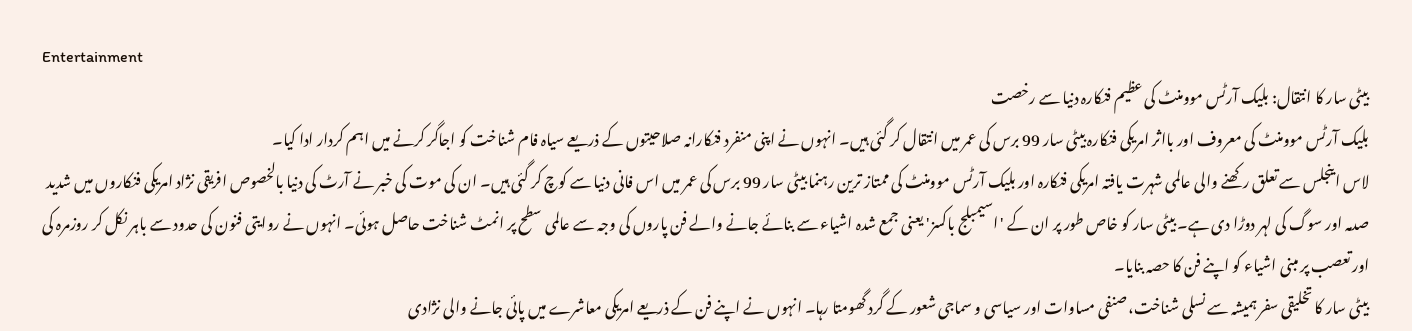Entertainment
بیٹی سار کا انتقال: بلیک آرٹس موومنٹ کی عظیم فنکارہ دنیا سے رخصت
بلیک آرٹس موومنٹ کی معروف اور بااثر امریکی فنکارہ بیٹی سار 99 برس کی عمر میں انتقال کر گئی ہیں۔ انہوں نے اپنی منفرد فنکارانہ صلاحیتوں کے ذریعے سیاہ فام شناخت کو اجاگر کرنے میں اہم کردار ادا کیا۔
لاس اینجلس سے تعلق رکھنے والی عالمی شہرت یافتہ امریکی فنکارہ اور بلیک آرٹس موومنٹ کی ممتاز ترین رہنما بیٹی سار 99 برس کی عمر میں اس فانی دنیا سے کوچ کر گئی ہیں۔ ان کی موت کی خبر نے آرٹ کی دنیا بالخصوص افریقی نژاد امریکی فنکاروں میں شدید صدمہ اور سوگ کی لہر دوڑا دی ہے۔ بیٹی سار کو خاص طور پر ان کے 'اسیمبلج باکسز' یعنی جمع شدہ اشیاء سے بنائے جانے والے فن پاروں کی وجہ سے عالمی سطح پر انمٹ شناخت حاصل ہوئی۔ انہوں نے روایتی فنون کی حدود سے باہر نکل کر روزمرہ کی اور تعصب پر مبنی اشیاء کو اپنے فن کا حصہ بنایا۔
بیٹی سار کا تخلیقی سفر ہمیشہ سے نسلی شناخت، صنفی مساوات اور سیاسی و سماجی شعور کے گرد گھومتا رہا۔ انہوں نے اپنے فن کے ذریعے امریکی معاشرے میں پائی جانے والی نژادی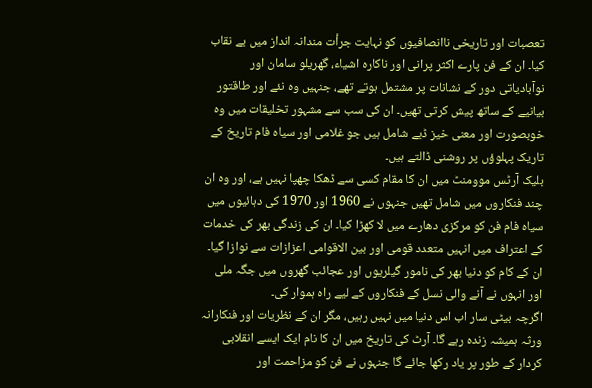تعصبات اور تاریخی ناانصافیوں کو نہایت جرأت مندانہ انداز میں بے نقاب کیا۔ ان کے فن پارے اکثر پرانی اور ناکارہ اشیاء، گھریلو سامان اور نوآبادیاتی دور کے نشانات پر مشتمل ہوتے تھے، جنہیں وہ نئے اور طاقتور بیانیے کے ساتھ پیش کرتی تھیں۔ ان کی سب سے مشہور تخلیقات میں وہ خوبصورت اور معنی خیز ڈبے شامل ہیں جو غلامی اور سیاہ فام تاریخ کے تاریک پہلوؤں پر روشنی ڈالتے ہیں۔
بلیک آرٹس موومنٹ میں ان کا مقام کسی سے ڈھکا چھپا نہیں ہے، اور وہ ان چند فنکاروں میں شامل تھیں جنہوں نے 1960 اور 1970 کی دہائیوں میں سیاہ فام فن کو مرکزی دھارے میں لا کھڑا کیا۔ ان کی زندگی بھر کی خدمات کے اعتراف میں انہیں متعدد قومی اور بین الاقوامی اعزازات سے نوازا گیا۔ ان کے کام کو دنیا بھر کی نامور گیلریوں اور عجائب گھروں میں جگہ ملی اور انہوں نے آنے والی نسل کے فنکاروں کے لیے راہ ہموار کی۔
اگرچہ بیٹی سار اب اس دنیا میں نہیں رہیں، مگر ان کے نظریات اور فنکارانہ ورثہ ہمیشہ زندہ رہے گا۔ آرٹ کی تاریخ میں ان کا نام ایک ایسے انقلابی کردار کے طور پر یاد رکھا جائے گا جنہوں نے فن کو مزاحمت اور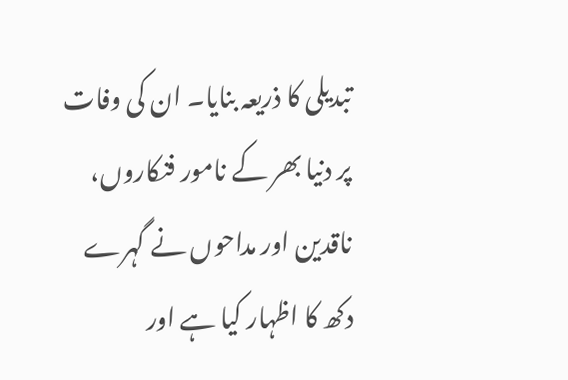تبدیلی کا ذریعہ بنایا۔ ان کی وفات پر دنیا بھر کے نامور فنکاروں، ناقدین اور مداحوں نے گہرے دکھ کا اظہار کیا ہے اور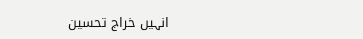انہیں خراج تحسین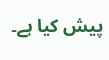پیش کیا ہے۔